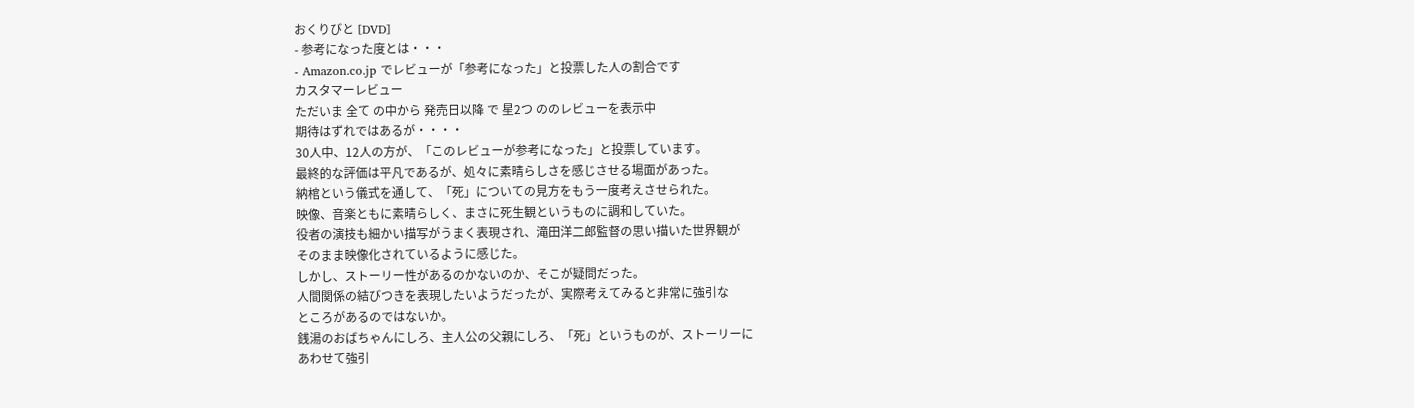おくりびと [DVD]
- 参考になった度とは・・・
- Amazon.co.jp でレビューが「参考になった」と投票した人の割合です
カスタマーレビュー
ただいま 全て の中から 発売日以降 で 星2つ ののレビューを表示中
期待はずれではあるが・・・・
30人中、12人の方が、「このレビューが参考になった」と投票しています。
最終的な評価は平凡であるが、処々に素晴らしさを感じさせる場面があった。
納棺という儀式を通して、「死」についての見方をもう一度考えさせられた。
映像、音楽ともに素晴らしく、まさに死生観というものに調和していた。
役者の演技も細かい描写がうまく表現され、滝田洋二郎監督の思い描いた世界観が
そのまま映像化されているように感じた。
しかし、ストーリー性があるのかないのか、そこが疑問だった。
人間関係の結びつきを表現したいようだったが、実際考えてみると非常に強引な
ところがあるのではないか。
銭湯のおばちゃんにしろ、主人公の父親にしろ、「死」というものが、ストーリーに
あわせて強引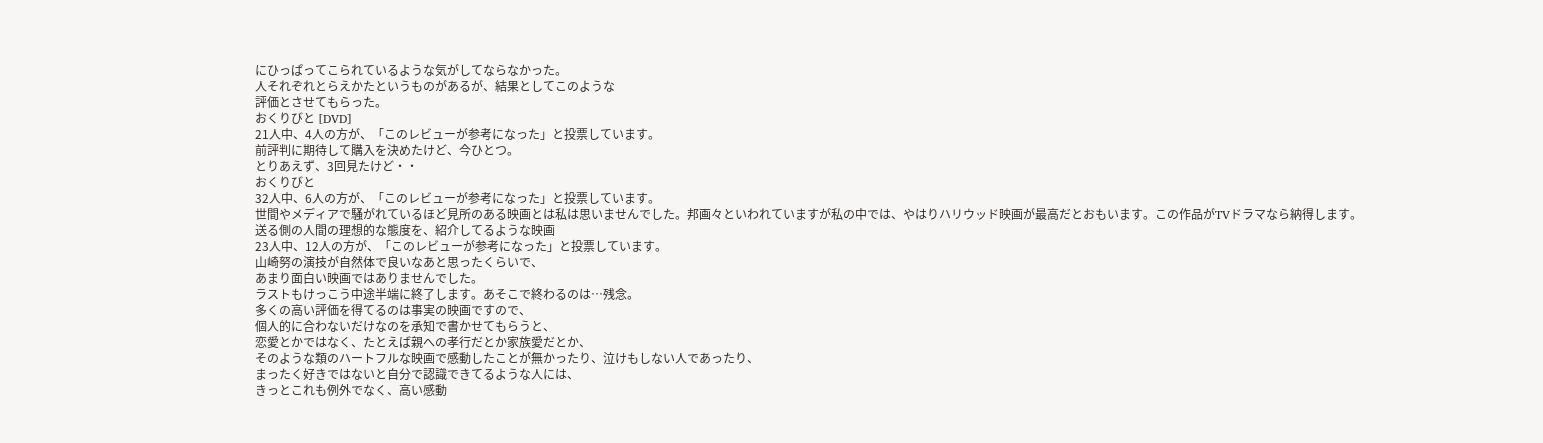にひっぱってこられているような気がしてならなかった。
人それぞれとらえかたというものがあるが、結果としてこのような
評価とさせてもらった。
おくりびと [DVD]
21人中、4人の方が、「このレビューが参考になった」と投票しています。
前評判に期待して購入を決めたけど、今ひとつ。
とりあえず、3回見たけど・・
おくりびと
32人中、6人の方が、「このレビューが参考になった」と投票しています。
世間やメディアで騒がれているほど見所のある映画とは私は思いませんでした。邦画々といわれていますが私の中では、やはりハリウッド映画が最高だとおもいます。この作品がTVドラマなら納得します。
送る側の人間の理想的な態度を、紹介してるような映画
23人中、12人の方が、「このレビューが参考になった」と投票しています。
山崎努の演技が自然体で良いなあと思ったくらいで、
あまり面白い映画ではありませんでした。
ラストもけっこう中途半端に終了します。あそこで終わるのは…残念。
多くの高い評価を得てるのは事実の映画ですので、
個人的に合わないだけなのを承知で書かせてもらうと、
恋愛とかではなく、たとえば親への孝行だとか家族愛だとか、
そのような類のハートフルな映画で感動したことが無かったり、泣けもしない人であったり、
まったく好きではないと自分で認識できてるような人には、
きっとこれも例外でなく、高い感動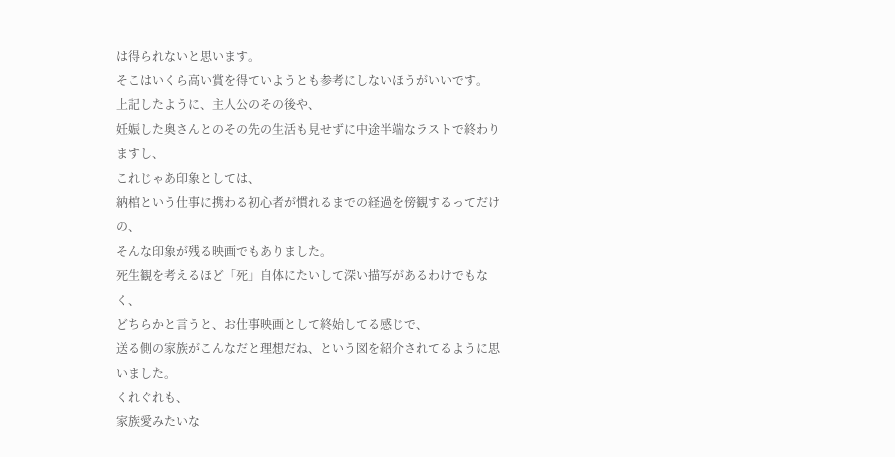は得られないと思います。
そこはいくら高い賞を得ていようとも参考にしないほうがいいです。
上記したように、主人公のその後や、
妊娠した奥さんとのその先の生活も見せずに中途半端なラストで終わりますし、
これじゃあ印象としては、
納棺という仕事に携わる初心者が慣れるまでの経過を傍観するってだけの、
そんな印象が残る映画でもありました。
死生観を考えるほど「死」自体にたいして深い描写があるわけでもなく、
どちらかと言うと、お仕事映画として終始してる感じで、
送る側の家族がこんなだと理想だね、という図を紹介されてるように思いました。
くれぐれも、
家族愛みたいな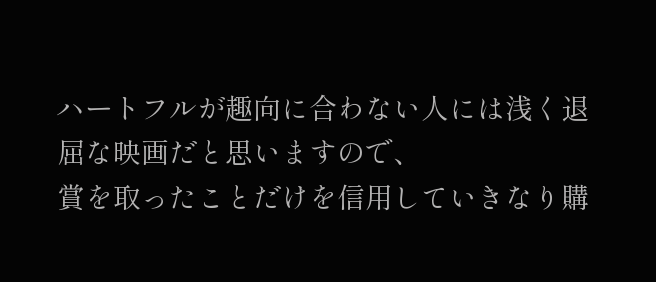ハートフルが趣向に合わない人には浅く退屈な映画だと思いますので、
賞を取ったことだけを信用していきなり購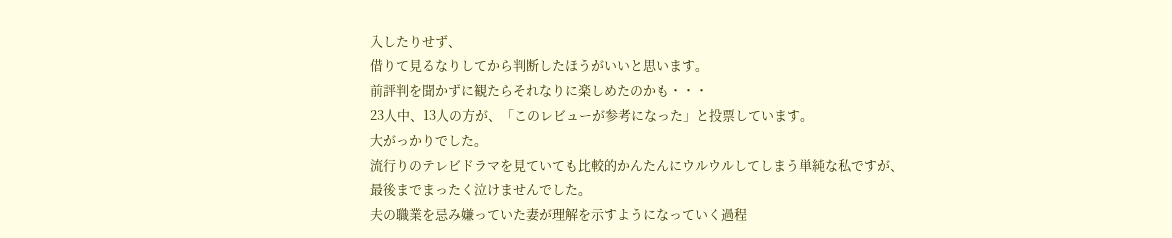入したりせず、
借りて見るなりしてから判断したほうがいいと思います。
前評判を聞かずに観たらそれなりに楽しめたのかも・・・
23人中、13人の方が、「このレビューが参考になった」と投票しています。
大がっかりでした。
流行りのテレビドラマを見ていても比較的かんたんにウルウルしてしまう単純な私ですが、
最後までまったく泣けませんでした。
夫の職業を忌み嫌っていた妻が理解を示すようになっていく過程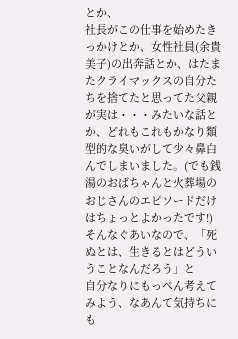とか、
社長がこの仕事を始めたきっかけとか、女性社員(余貴美子)の出奔話とか、はたまたクライマックスの自分たちを捨てたと思ってた父親が実は・・・みたいな話とか、どれもこれもかなり類型的な臭いがして少々鼻白んでしまいました。(でも銭湯のおばちゃんと火葬場のおじさんのエピソードだけはちょっとよかったです!)
そんなぐあいなので、「死ぬとは、生きるとはどういうことなんだろう」と
自分なりにもっぺん考えてみよう、なあんて気持ちにも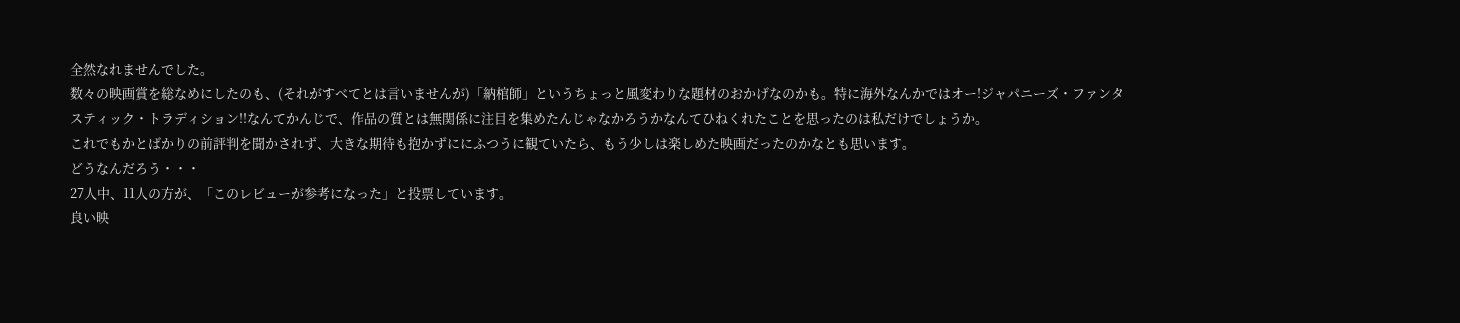全然なれませんでした。
数々の映画賞を総なめにしたのも、(それがすべてとは言いませんが)「納棺師」というちょっと風変わりな題材のおかげなのかも。特に海外なんかではオー!ジャパニーズ・ファンタスティック・トラディション!!なんてかんじで、作品の質とは無関係に注目を集めたんじゃなかろうかなんてひねくれたことを思ったのは私だけでしょうか。
これでもかとばかりの前評判を聞かされず、大きな期待も抱かずににふつうに観ていたら、もう少しは楽しめた映画だったのかなとも思います。
どうなんだろう・・・
27人中、11人の方が、「このレビューが参考になった」と投票しています。
良い映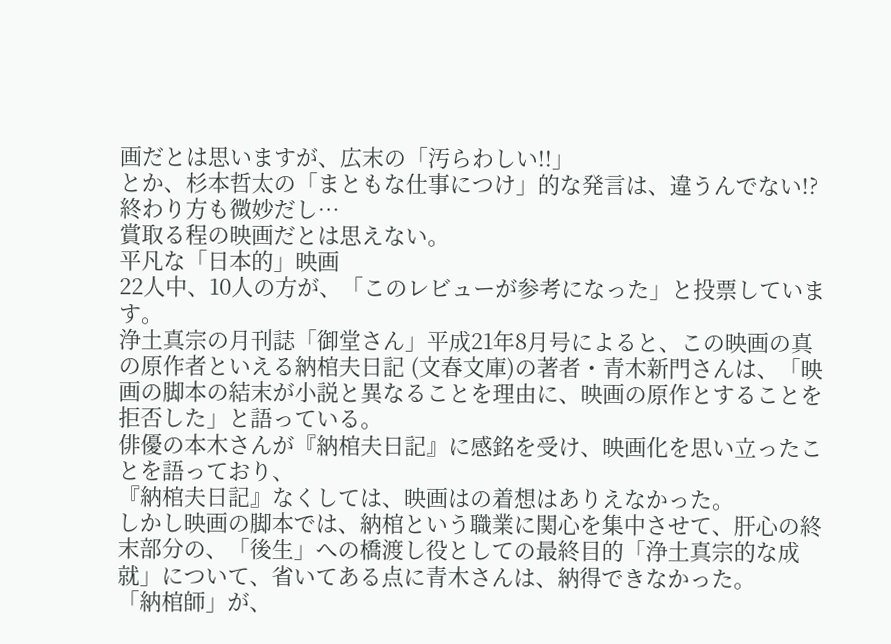画だとは思いますが、広末の「汚らわしい!!」
とか、杉本哲太の「まともな仕事につけ」的な発言は、違うんでない!?
終わり方も微妙だし…
賞取る程の映画だとは思えない。
平凡な「日本的」映画
22人中、10人の方が、「このレビューが参考になった」と投票しています。
浄土真宗の月刊誌「御堂さん」平成21年8月号によると、この映画の真の原作者といえる納棺夫日記 (文春文庫)の著者・青木新門さんは、「映画の脚本の結末が小説と異なることを理由に、映画の原作とすることを拒否した」と語っている。
俳優の本木さんが『納棺夫日記』に感銘を受け、映画化を思い立ったことを語っており、
『納棺夫日記』なくしては、映画はの着想はありえなかった。
しかし映画の脚本では、納棺という職業に関心を集中させて、肝心の終末部分の、「後生」への橋渡し役としての最終目的「浄土真宗的な成就」について、省いてある点に青木さんは、納得できなかった。
「納棺師」が、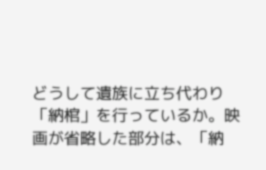どうして遺族に立ち代わり「納棺」を行っているか。映画が省略した部分は、「納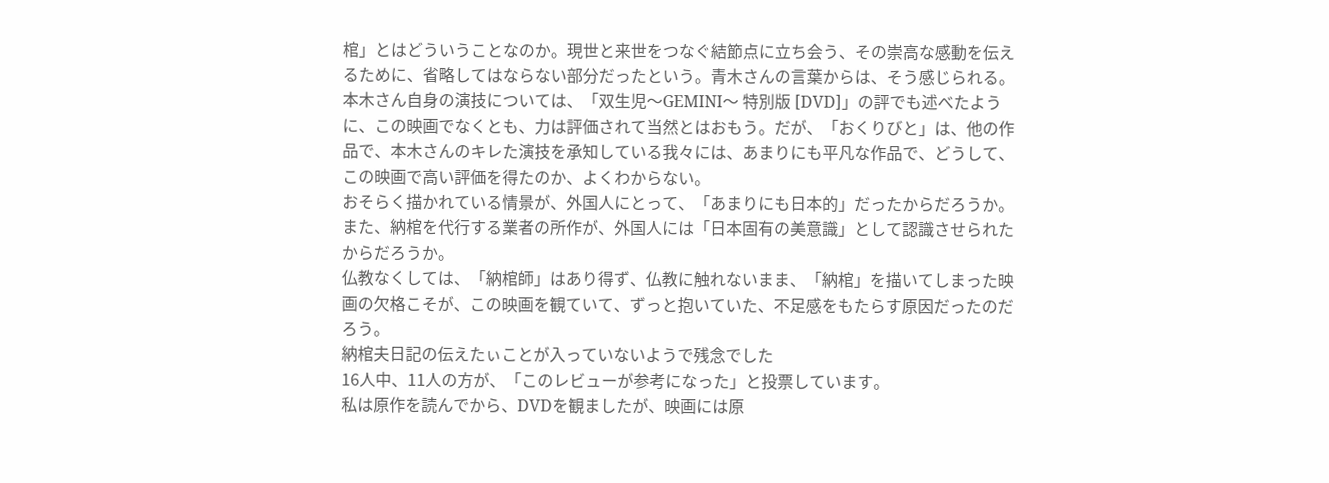棺」とはどういうことなのか。現世と来世をつなぐ結節点に立ち会う、その崇高な感動を伝えるために、省略してはならない部分だったという。青木さんの言葉からは、そう感じられる。
本木さん自身の演技については、「双生児〜GEMINI〜 特別版 [DVD]」の評でも述べたように、この映画でなくとも、力は評価されて当然とはおもう。だが、「おくりびと」は、他の作品で、本木さんのキレた演技を承知している我々には、あまりにも平凡な作品で、どうして、この映画で高い評価を得たのか、よくわからない。
おそらく描かれている情景が、外国人にとって、「あまりにも日本的」だったからだろうか。また、納棺を代行する業者の所作が、外国人には「日本固有の美意識」として認識させられたからだろうか。
仏教なくしては、「納棺師」はあり得ず、仏教に触れないまま、「納棺」を描いてしまった映画の欠格こそが、この映画を観ていて、ずっと抱いていた、不足感をもたらす原因だったのだろう。
納棺夫日記の伝えたぃことが入っていないようで残念でした
16人中、11人の方が、「このレビューが参考になった」と投票しています。
私は原作を読んでから、DVDを観ましたが、映画には原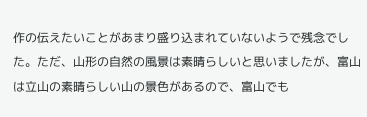作の伝えたいことがあまり盛り込まれていないようで残念でした。ただ、山形の自然の風景は素晴らしいと思いましたが、富山は立山の素晴らしい山の景色があるので、富山でも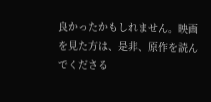良かったかもしれません。映画を見た方は、是非、原作を読んでくださる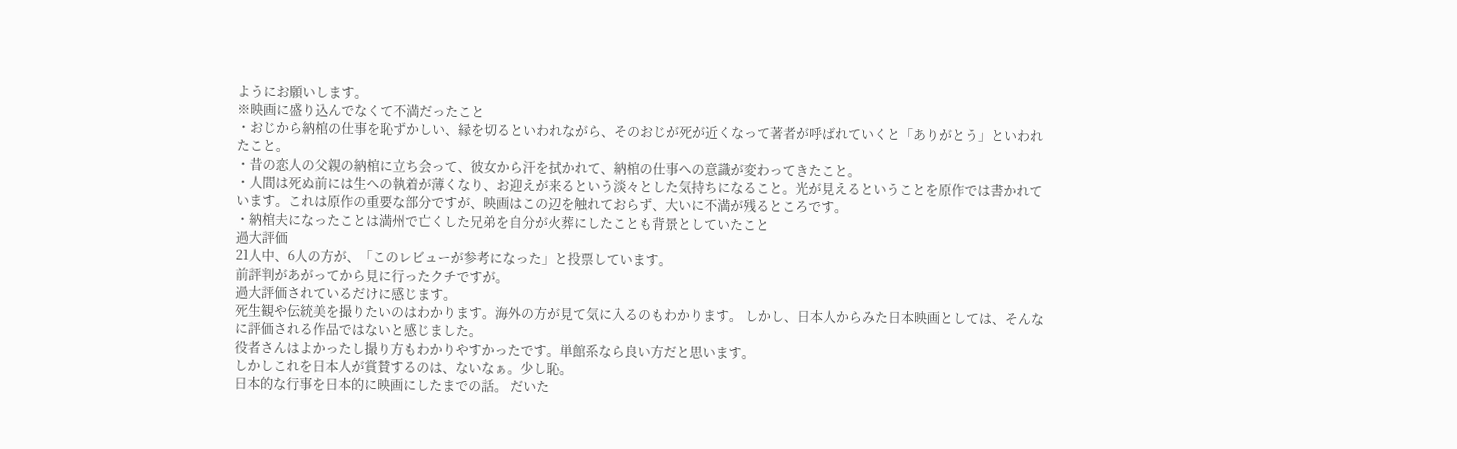ようにお願いします。
※映画に盛り込んでなくて不満だったこと
・おじから納棺の仕事を恥ずかしい、縁を切るといわれながら、そのおじが死が近くなって著者が呼ばれていくと「ありがとう」といわれたこと。
・昔の恋人の父親の納棺に立ち会って、彼女から汗を拭かれて、納棺の仕事への意識が変わってきたこと。
・人間は死ぬ前には生への執着が薄くなり、お迎えが来るという淡々とした気持ちになること。光が見えるということを原作では書かれています。これは原作の重要な部分ですが、映画はこの辺を触れておらず、大いに不満が残るところです。
・納棺夫になったことは満州で亡くした兄弟を自分が火葬にしたことも背景としていたこと
過大評価
21人中、6人の方が、「このレビューが参考になった」と投票しています。
前評判があがってから見に行ったクチですが。
過大評価されているだけに感じます。
死生観や伝統美を撮りたいのはわかります。海外の方が見て気に入るのもわかります。 しかし、日本人からみた日本映画としては、そんなに評価される作品ではないと感じました。
役者さんはよかったし撮り方もわかりやすかったです。単館系なら良い方だと思います。
しかしこれを日本人が賞賛するのは、ないなぁ。少し恥。
日本的な行事を日本的に映画にしたまでの話。 だいた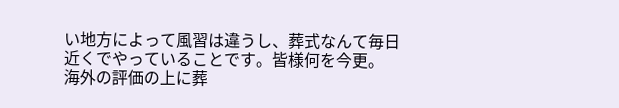い地方によって風習は違うし、葬式なんて毎日近くでやっていることです。皆様何を今更。
海外の評価の上に葬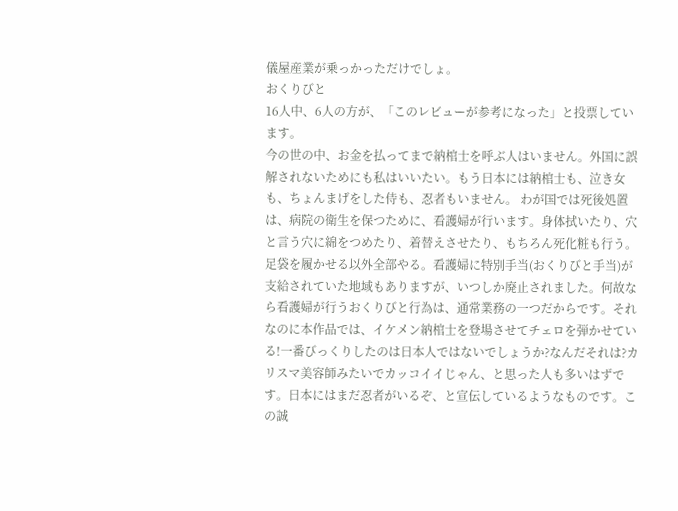儀屋産業が乗っかっただけでしょ。
おくりびと
16人中、6人の方が、「このレビューが参考になった」と投票しています。
今の世の中、お金を払ってまで納棺士を呼ぶ人はいません。外国に誤解されないためにも私はいいたい。もう日本には納棺士も、泣き女も、ちょんまげをした侍も、忍者もいません。 わが国では死後処置は、病院の衛生を保つために、看護婦が行います。身体拭いたり、穴と言う穴に綿をつめたり、着替えさせたり、もちろん死化粧も行う。足袋を履かせる以外全部やる。看護婦に特別手当(おくりびと手当)が支給されていた地域もありますが、いつしか廃止されました。何故なら看護婦が行うおくりびと行為は、通常業務の一つだからです。それなのに本作品では、イケメン納棺士を登場させてチェロを弾かせている!一番びっくりしたのは日本人ではないでしょうか?なんだそれは?カリスマ美容師みたいでカッコイイじゃん、と思った人も多いはずです。日本にはまだ忍者がいるぞ、と宣伝しているようなものです。この誠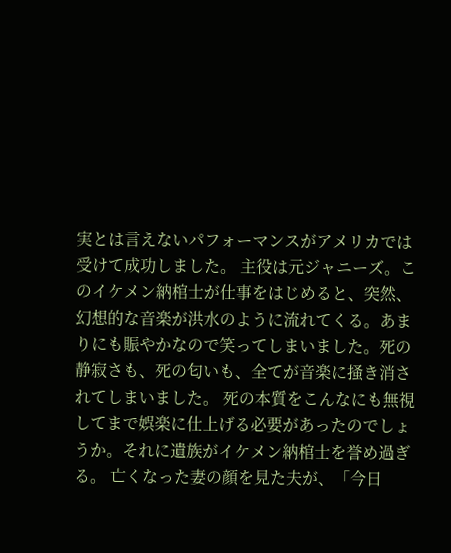実とは言えないパフォーマンスがアメリカでは受けて成功しました。 主役は元ジャニーズ。このイケメン納棺士が仕事をはじめると、突然、幻想的な音楽が洪水のように流れてくる。あまりにも賑やかなので笑ってしまいました。死の静寂さも、死の匂いも、全てが音楽に掻き消されてしまいました。 死の本質をこんなにも無視してまで娯楽に仕上げる必要があったのでしょうか。それに遺族がイケメン納棺士を誉め過ぎる。 亡くなった妻の顔を見た夫が、「今日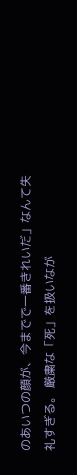のあいつの顔が、今までで一番きれいだ」なんて失礼すぎる。 厳粛な「死」を扱いなが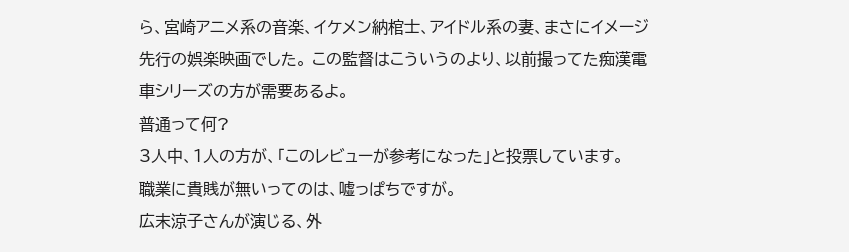ら、宮崎アニメ系の音楽、イケメン納棺士、アイドル系の妻、まさにイメージ先行の娯楽映画でした。 この監督はこういうのより、以前撮ってた痴漢電車シリーズの方が需要あるよ。
普通って何?
3人中、1人の方が、「このレビューが参考になった」と投票しています。
職業に貴賎が無いってのは、嘘っぱちですが。
広末涼子さんが演じる、外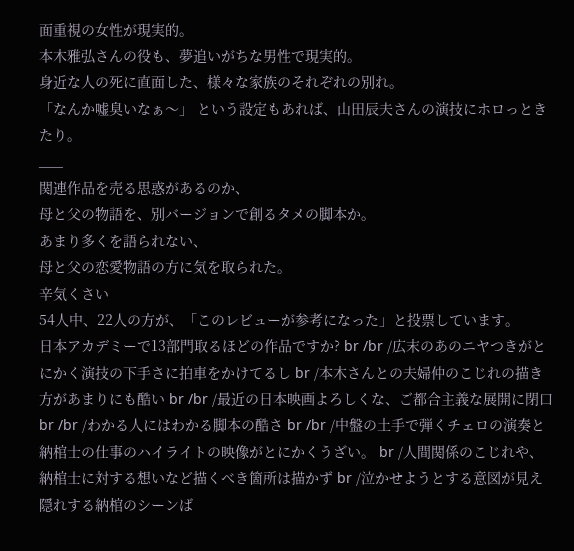面重視の女性が現実的。
本木雅弘さんの役も、夢追いがちな男性で現実的。
身近な人の死に直面した、様々な家族のそれぞれの別れ。
「なんか嘘臭いなぁ〜」 という設定もあれば、山田辰夫さんの演技にホロっときたり。
___
関連作品を売る思惑があるのか、
母と父の物語を、別バージョンで創るタメの脚本か。
あまり多くを語られない、
母と父の恋愛物語の方に気を取られた。
辛気くさい
54人中、22人の方が、「このレビューが参考になった」と投票しています。
日本アカデミーで13部門取るほどの作品ですか? br /br /広末のあのニヤつきがとにかく演技の下手さに拍車をかけてるし br /本木さんとの夫婦仲のこじれの描き方があまりにも酷い br /br /最近の日本映画よろしくな、ご都合主義な展開に閉口 br /br /わかる人にはわかる脚本の酷さ br /br /中盤の土手で弾くチェロの演奏と納棺士の仕事のハイライトの映像がとにかくうざい。 br /人間関係のこじれや、納棺士に対する想いなど描くべき箇所は描かず br /泣かせようとする意図が見え隠れする納棺のシーンば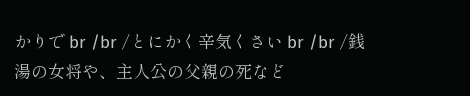かりで br /br /とにかく辛気くさい br /br /銭湯の女将や、主人公の父親の死など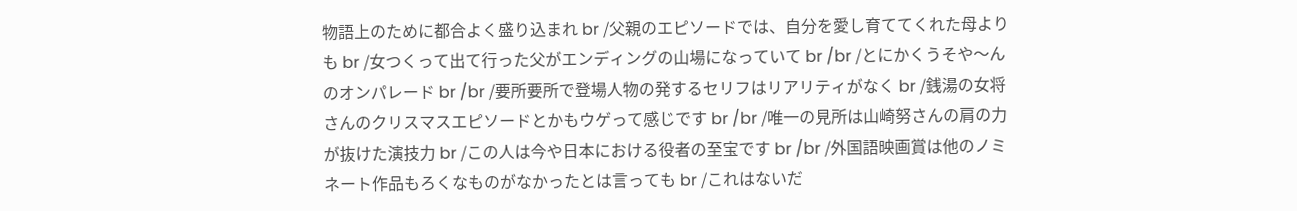物語上のために都合よく盛り込まれ br /父親のエピソードでは、自分を愛し育ててくれた母よりも br /女つくって出て行った父がエンディングの山場になっていて br /br /とにかくうそや〜んのオンパレード br /br /要所要所で登場人物の発するセリフはリアリティがなく br /銭湯の女将さんのクリスマスエピソードとかもウゲって感じです br /br /唯一の見所は山崎努さんの肩の力が抜けた演技力 br /この人は今や日本における役者の至宝です br /br /外国語映画賞は他のノミネート作品もろくなものがなかったとは言っても br /これはないだ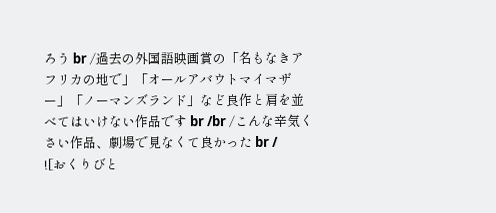ろう br /過去の外国語映画賞の「名もなきアフリカの地で」「オールアバウトマイマザー」「ノーマンズランド」など良作と肩を並べてはいけない作品です br /br /こんな辛気くさい作品、劇場で見なくて良かった br /
![おくりびと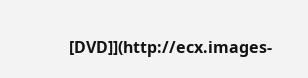[DVD]](http://ecx.images-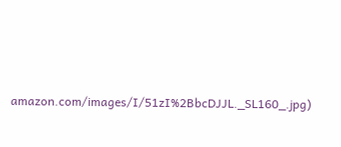amazon.com/images/I/51zI%2BbcDJJL._SL160_.jpg)